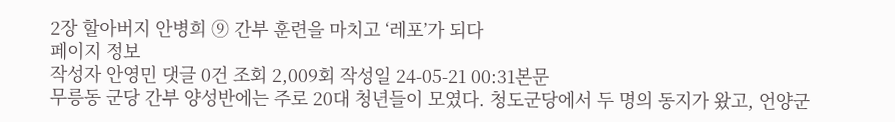2장 할아버지 안병희 ⑨ 간부 훈련을 마치고 ‘레포’가 되다
페이지 정보
작성자 안영민 댓글 0건 조회 2,009회 작성일 24-05-21 00:31본문
무릉동 군당 간부 양성반에는 주로 20대 청년들이 모였다. 청도군당에서 두 명의 동지가 왔고, 언양군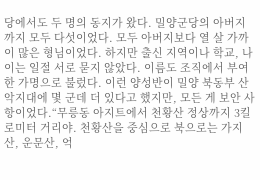당에서도 두 명의 동지가 왔다. 밀양군당의 아버지까지 모두 다섯이었다. 모두 아버지보다 열 살 가까이 많은 형님이었다. 하지만 출신 지역이나 학교, 나이는 일절 서로 묻지 않았다. 이름도 조직에서 부여한 가명으로 불렀다. 이런 양성반이 밀양 북동부 산악지대에 몇 군데 더 있다고 했지만, 모든 게 보안 사항이었다.“무릉동 아지트에서 천황산 정상까지 3킬로미터 거리야. 천황산을 중심으로 북으로는 가지산, 운문산, 억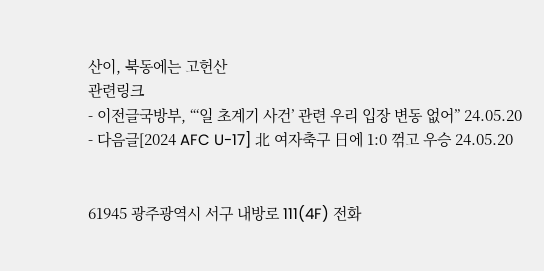산이, 북동에는 고헌산
관련링크
- 이전글국방부, “‘일 초계기 사건’ 관련 우리 입장 변동 없어” 24.05.20
- 다음글[2024 AFC U-17] 北 여자축구 日에 1:0 꺾고 우승 24.05.20


61945 광주광역시 서구 내방로 111(4F) 전화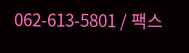062-613-5801 / 팩스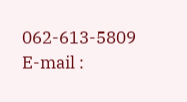062-613-5809
E-mail :